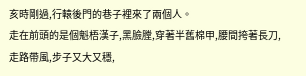亥時剛過,行轅後門的巷子裡來了兩個人。
走在前頭的是個魁梧漢子,黑臉膛,穿著半舊棉甲,腰間挎著長刀,走路帶風,步子又大又穩,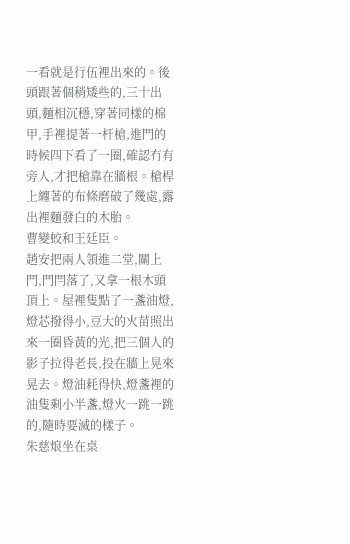一看就是行伍裡出來的。後頭跟著個稍矮些的,三十出頭,麵相沉穩,穿著同樣的棉甲,手裡提著一杆槍,進門的時候四下看了一圈,確認冇有旁人,才把槍靠在牆根。槍桿上纏著的布條磨破了幾處,露出裡麵發白的木胎。
曹變蛟和王廷臣。
趙安把兩人領進二堂,關上門,門閂落了,又拿一根木頭頂上。屋裡隻點了一盞油燈,燈芯撥得小,豆大的火苗照出來一圈昏黃的光,把三個人的影子拉得老長,投在牆上晃來晃去。燈油耗得快,燈盞裡的油隻剩小半盞,燈火一跳一跳的,隨時要滅的樣子。
朱慈烺坐在桌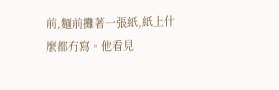前,麵前攤著一張紙,紙上什麼都冇寫。他看見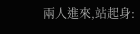兩人進來,站起身: